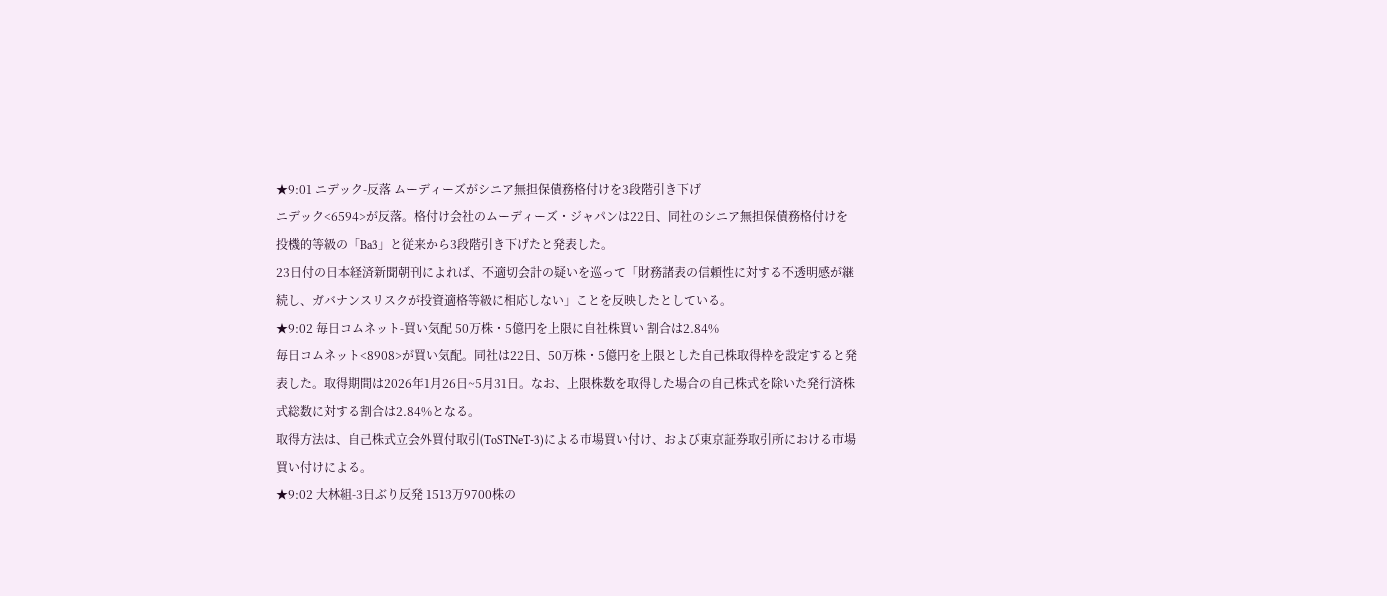★9:01 ニデック-反落 ムーディーズがシニア無担保債務格付けを3段階引き下げ
ニデック<6594>が反落。格付け会社のムーディーズ・ジャパンは22日、同社のシニア無担保債務格付けを投機的等級の「Ba3」と従来から3段階引き下げたと発表した。
23日付の日本経済新聞朝刊によれば、不適切会計の疑いを巡って「財務諸表の信頼性に対する不透明感が継続し、ガバナンスリスクが投資適格等級に相応しない」ことを反映したとしている。
★9:02 毎日コムネット-買い気配 50万株・5億円を上限に自社株買い 割合は2.84%
毎日コムネット<8908>が買い気配。同社は22日、50万株・5億円を上限とした自己株取得枠を設定すると発表した。取得期間は2026年1月26日~5月31日。なお、上限株数を取得した場合の自己株式を除いた発行済株式総数に対する割合は2.84%となる。
取得方法は、自己株式立会外買付取引(ToSTNeT-3)による市場買い付け、および東京証券取引所における市場買い付けによる。
★9:02 大林組-3日ぶり反発 1513万9700株の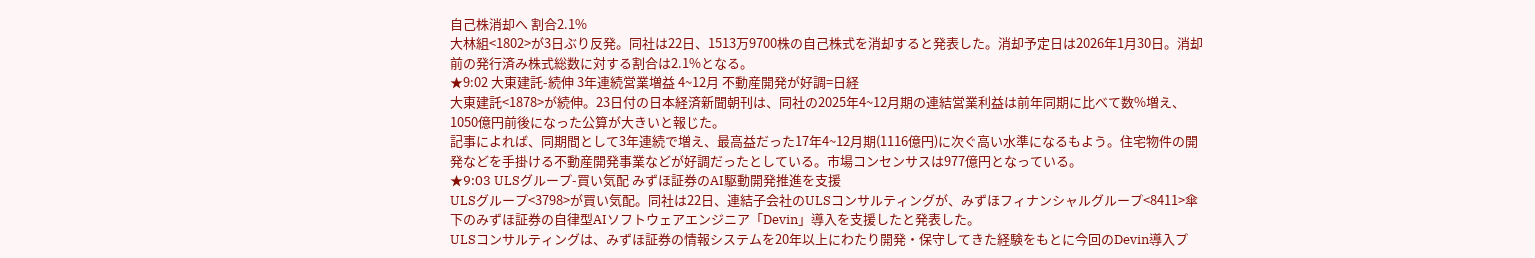自己株消却へ 割合2.1%
大林組<1802>が3日ぶり反発。同社は22日、1513万9700株の自己株式を消却すると発表した。消却予定日は2026年1月30日。消却前の発行済み株式総数に対する割合は2.1%となる。
★9:02 大東建託-続伸 3年連続営業増益 4~12月 不動産開発が好調=日経
大東建託<1878>が続伸。23日付の日本経済新聞朝刊は、同社の2025年4~12月期の連結営業利益は前年同期に比べて数%増え、1050億円前後になった公算が大きいと報じた。
記事によれば、同期間として3年連続で増え、最高益だった17年4~12月期(1116億円)に次ぐ高い水準になるもよう。住宅物件の開発などを手掛ける不動産開発事業などが好調だったとしている。市場コンセンサスは977億円となっている。
★9:03 ULSグループ-買い気配 みずほ証券のAI駆動開発推進を支援
ULSグループ<3798>が買い気配。同社は22日、連結子会社のULSコンサルティングが、みずほフィナンシャルグループ<8411>傘下のみずほ証券の自律型AIソフトウェアエンジニア「Devin」導入を支援したと発表した。
ULSコンサルティングは、みずほ証券の情報システムを20年以上にわたり開発・保守してきた経験をもとに今回のDevin導入プ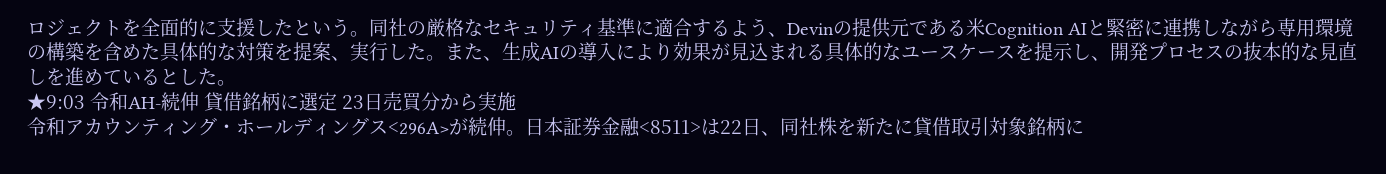ロジェクトを全面的に支援したという。同社の厳格なセキュリティ基準に適合するよう、Devinの提供元である米Cognition AIと緊密に連携しながら専用環境の構築を含めた具体的な対策を提案、実行した。また、生成AIの導入により効果が見込まれる具体的なユースケースを提示し、開発プロセスの抜本的な見直しを進めているとした。
★9:03 令和AH-続伸 貸借銘柄に選定 23日売買分から実施
令和アカウンティング・ホールディングス<296A>が続伸。日本証券金融<8511>は22日、同社株を新たに貸借取引対象銘柄に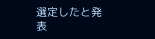選定したと発表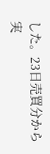した。23日売買分から実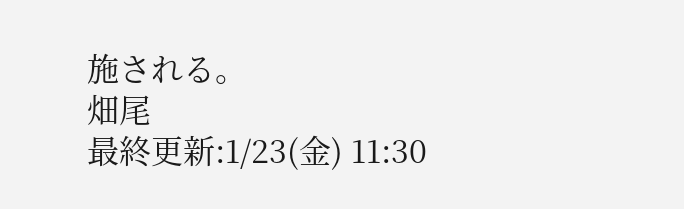施される。
畑尾
最終更新:1/23(金) 11:30